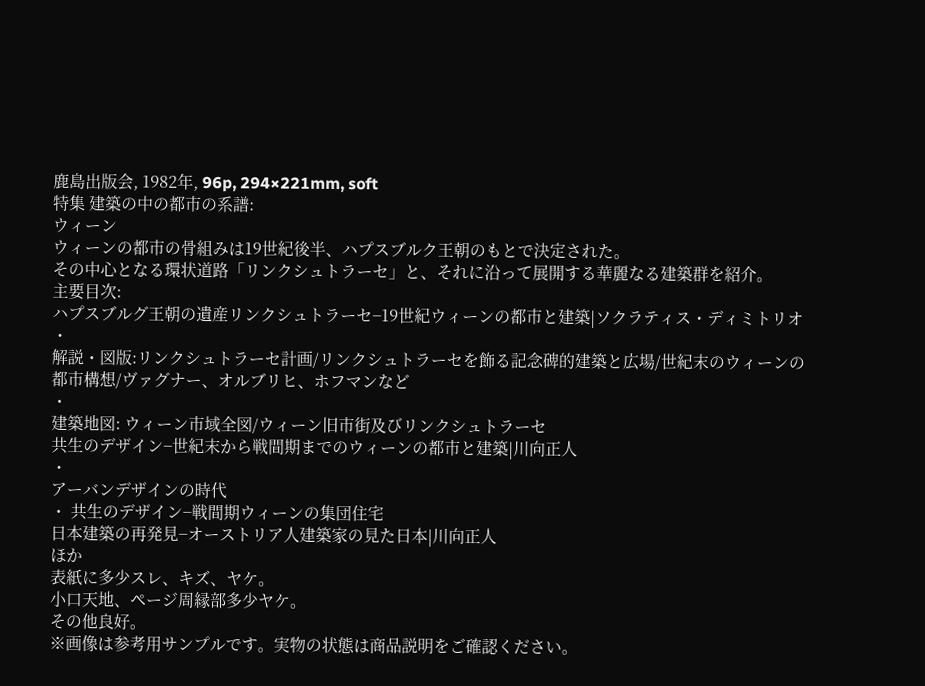鹿島出版会, 1982年, 96p, 294×221mm, soft
特集 建築の中の都市の系譜:
ウィーン
ウィーンの都市の骨組みは19世紀後半、ハプスブルク王朝のもとで決定された。
その中心となる環状道路「リンクシュトラーセ」と、それに沿って展開する華麗なる建築群を紹介。
主要目次:
ハプスブルグ王朝の遺産リンクシュトラーセ−19世紀ウィーンの都市と建築|ソクラティス・ディミトリオ
・
解説・図版:リンクシュトラーセ計画/リンクシュトラーセを飾る記念碑的建築と広場/世紀末のウィーンの都市構想/ヴァグナー、オルブリヒ、ホフマンなど
・
建築地図: ウィーン市域全図/ウィーン旧市街及びリンクシュトラーセ
共生のデザイン−世紀末から戦間期までのウィーンの都市と建築|川向正人
・
アーバンデザインの時代
・ 共生のデザイン−戦間期ウィーンの集団住宅
日本建築の再発見−オーストリア人建築家の見た日本|川向正人
ほか
表紙に多少スレ、キズ、ヤケ。
小口天地、ページ周縁部多少ヤケ。
その他良好。
※画像は参考用サンプルです。実物の状態は商品説明をご確認ください。